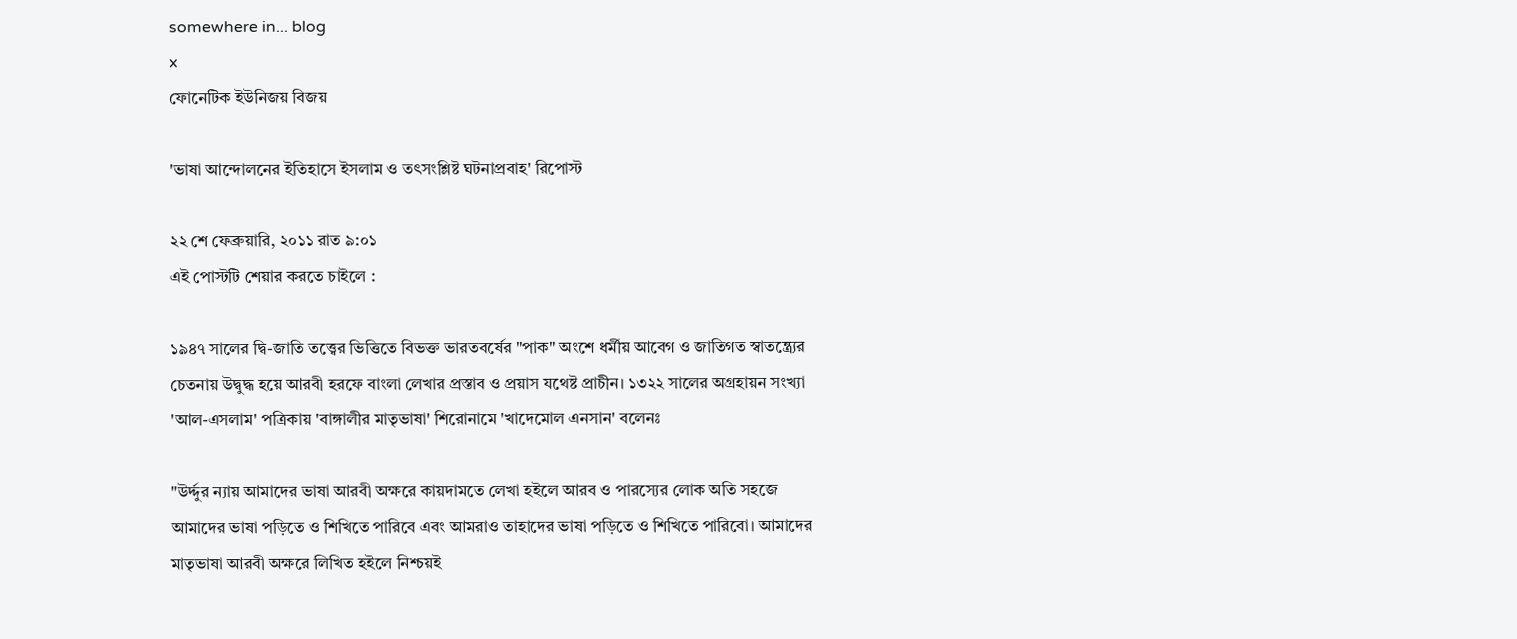somewhere in... blog
x
ফোনেটিক ইউনিজয় বিজয়

'ভাষা আন্দোলনের ইতিহাসে ইসলাম ও তৎসংশ্লিষ্ট ঘটনাপ্রবাহ' রিপোস্ট

২২ শে ফেব্রুয়ারি, ২০১১ রাত ৯:০১
এই পোস্টটি শেয়ার করতে চাইলে :

১৯৪৭ সালের দ্বি-জাতি তত্ত্বের ভিত্তিতে বিভক্ত ভারতবর্ষের "পাক" অংশে ধর্মীয় আবেগ ও জাতিগত স্বাতন্ত্র্যের চেতনায় উদ্বুদ্ধ হয়ে আরবী হরফে বাংলা লেখার প্রস্তাব ও প্রয়াস যথেষ্ট প্রাচীন। ১৩২২ সালের অগ্রহায়ন সংখ্যা 'আল-এসলাম' পত্রিকায় 'বাঙ্গালীর মাতৃভাষা' শিরোনামে 'খাদেমোল এনসান' বলেনঃ

"উর্দ্দুর ন্যায় আমাদের ভাষা আরবী অক্ষরে কায়দামতে লেখা হইলে আরব ও পারস্যের লোক অতি সহজে আমাদের ভাষা পড়িতে ও শিখিতে পারিবে এবং আমরাও তাহাদের ভাষা পড়িতে ও শিখিতে পারিবো। আমাদের মাতৃভাষা আরবী অক্ষরে লিখিত হইলে নিশ্চয়ই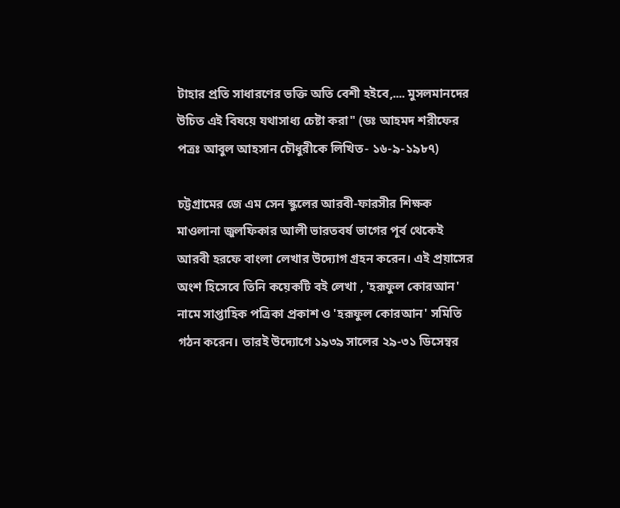টাহার প্রতি সাধারণের ভক্তি অতি বেশী হইবে,.... মুসলমানদের উচিত এই বিষয়ে যথাসাধ্য চেষ্টা করা" (ডঃ আহমদ শরীফের পত্রঃ আবুল আহসান চৌধুরীকে লিখিত- ১৬-৯-১৯৮৭)

চট্টগ্রামের জে এম সেন স্কুলের আরবী-ফারসীর শিক্ষক মাওলানা জুলফিকার আলী ভারতবর্ষ ভাগের পূর্ব থেকেই আরবী হরফে বাংলা লেখার উদ্যোগ গ্রহন করেন। এই প্রয়াসের অংশ হিসেবে তিনি কয়েকটি বই লেখা , 'হরূফুল কোরআন' নামে সাপ্তাহিক পত্রিকা প্রকাশ ও 'হরূফুল কোরআন' সমিতি গঠন করেন। তারই উদ্যোগে ১৯৩৯ সালের ২৯-৩১ ডিসেম্বর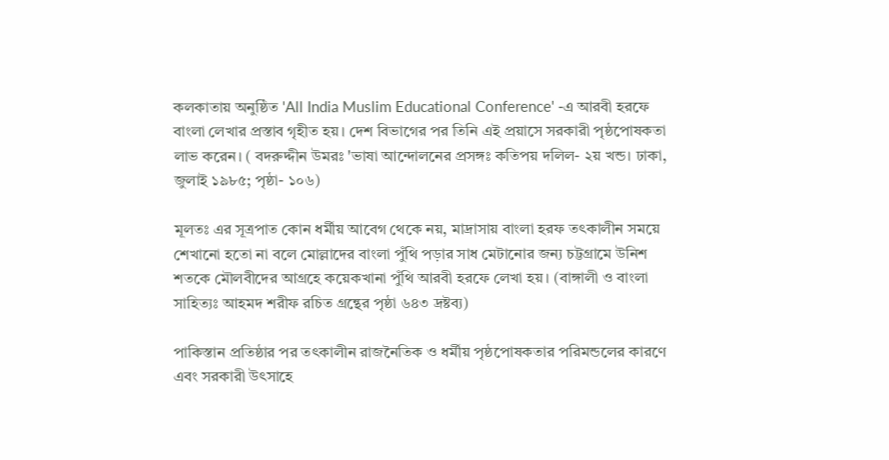কলকাতায় অনুষ্ঠিত 'All India Muslim Educational Conference' -এ আরবী হরফে বাংলা লেখার প্রস্তাব গৃহীত হয়। দেশ বিভাগের পর তিনি এই প্রয়াসে সরকারী পৃষ্ঠপোষকতা লাভ করেন। ( বদরুদ্দীন উমরঃ 'ভাষা আন্দোলনের প্রসঙ্গঃ কতিপয় দলিল- ২য় খন্ড। ঢাকা, জুলাই ১৯৮৫; পৃষ্ঠা- ১০৬)

মূলতঃ এর সূত্রপাত কোন ধর্মীয় আবেগ থেকে নয়, মাদ্রাসায় বাংলা হরফ তৎকালীন সময়ে শেখানো হতো না বলে মোল্লাদের বাংলা পুঁথি পড়ার সাধ মেটানোর জন্য চট্টগ্রামে উনিশ শতকে মৌলবীদের আগ্রহে কয়েকখানা পুঁথি আরবী হরফে লেখা হয়। (বাঙ্গালী ও বাংলা সাহিত্যঃ আহমদ শরীফ রচিত গ্রন্থের পৃষ্ঠা ৬৪৩ দ্রষ্টব্য)

পাকিস্তান প্রতিষ্ঠার পর তৎকালীন রাজনৈতিক ও ধর্মীয় পৃষ্ঠপোষকতার পরিমন্ডলের কারণে এবং সরকারী উৎসাহে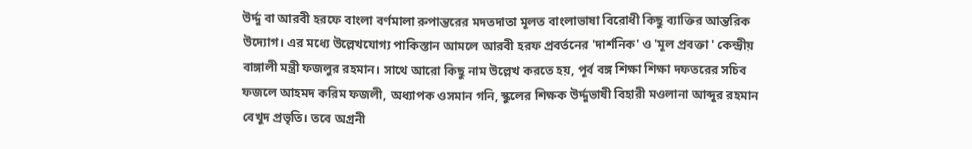উর্দ্দু বা আরবী হরফে বাংলা বর্ণমালা রুপান্তরের মদতদাতা মূলত বাংলাভাষা বিরোধী কিছু ব্যাক্তির আন্তরিক উদ্যোগ। এর মধ্যে উল্লেখযোগ্য পাকিস্তান আমলে আরবী হরফ প্রবর্তনের 'দার্শনিক' ও 'মূল প্রবক্তা ' কেন্দ্রীয় বাঙ্গালী মন্ত্রী ফজলুর রহমান। সাথে আরো কিছু নাম উল্লেখ করতে হয়, পূর্ব বঙ্গ শিক্ষা শিক্ষা দফতরের সচিব ফজলে আহমদ করিম ফজলী, অধ্যাপক ওসমান গনি, স্কুলের শিক্ষক উর্দ্দুভাষী বিহারী মওলানা আব্দুর রহমান বেখুদ প্রভৃতি। তবে অগ্রনী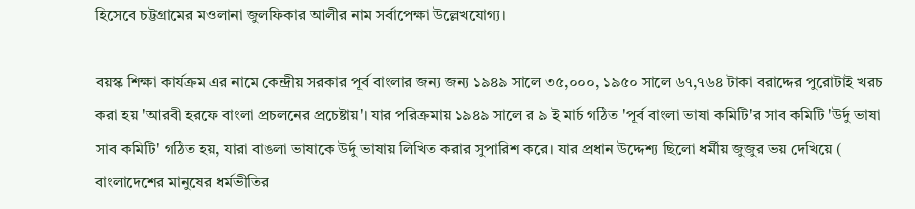হিসেবে চট্টগ্রামের মওলানা জুলফিকার আলীর নাম সর্বাপেক্ষা উল্লেখযোগ্য।

বয়স্ক শিক্ষা কার্যক্রম এর নামে কেন্দ্রীয় সরকার পূর্ব বাংলার জন্য জন্য ১৯৪৯ সালে ৩৫,০০০, ১৯৫০ সালে ৬৭,৭৬৪ টাকা বরাদ্দের পুরোটাই খরচ করা হয় 'আরবী হরফে বাংলা প্রচলনের প্রচেষ্টায়'। যার পরিক্রমায় ১৯৪৯ সালে র ৯ ই মার্চ গঠিত 'পূর্ব বাংলা ভাষা কমিটি'র সাব কমিটি 'উর্দু ভাষা সাব কমিটি' গঠিত হয়, যারা বাঙলা ভাষাকে উর্দু ভাষায় লিখিত করার সুপারিশ করে। যার প্রধান উদ্দেশ্য ছিলো ধর্মীয় জুজুর ভয় দেখিয়ে ( বাংলাদেশের মানুষের ধর্মভীতির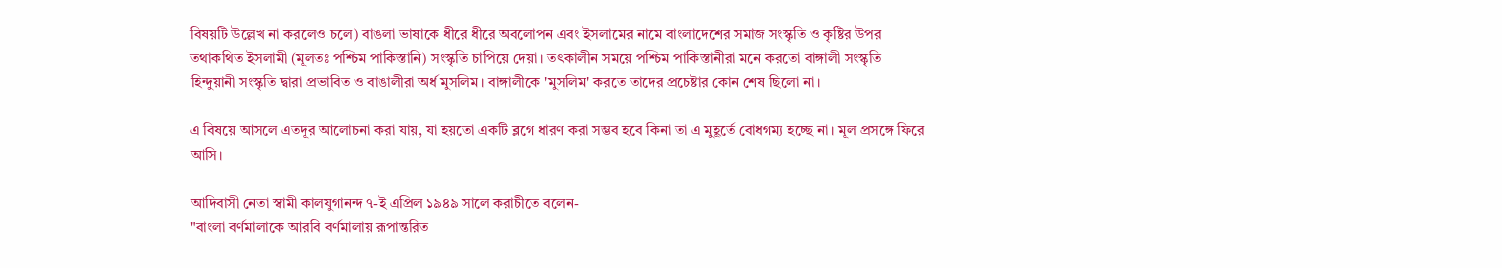বিষয়টি উল্লেখ না করলেও চলে) বাঙলা ভাষাকে ধীরে ধীরে অবলোপন এবং ইসলামের নামে বাংলাদেশের সমাজ সংস্কৃতি ও কৃষ্টির উপর তথাকথিত ইসলামী (মূলতঃ পশ্চিম পাকিস্তানি) সংস্কৃতি চাপিয়ে দেয়া। তৎকালীন সময়ে পশ্চিম পাকিস্তানীরা মনে করতো বাঙ্গালী সংস্কৃতি হিন্দুয়ানী সংস্কৃতি দ্বারা প্রভাবিত ও বাঙালীরা অর্ধ মুসলিম। বাঙ্গালীকে 'মুসলিম' করতে তাদের প্রচেষ্টার কোন শেষ ছিলো না।

এ বিষয়ে আসলে এতদূর আলোচনা করা যায়, যা হয়তো একটি ব্লগে ধারণ করা সম্ভব হবে কিনা তা এ মুহূর্তে বোধগম্য হচ্ছে না। মূল প্রসঙ্গে ফিরে আসি।

আদিবাসী নেতা স্বামী কালযুগানন্দ ৭-ই এপ্রিল ১৯৪৯ সালে করাচীতে বলেন-
"বাংলা বর্ণমালাকে আরবি বর্ণমালায় রূপান্তরিত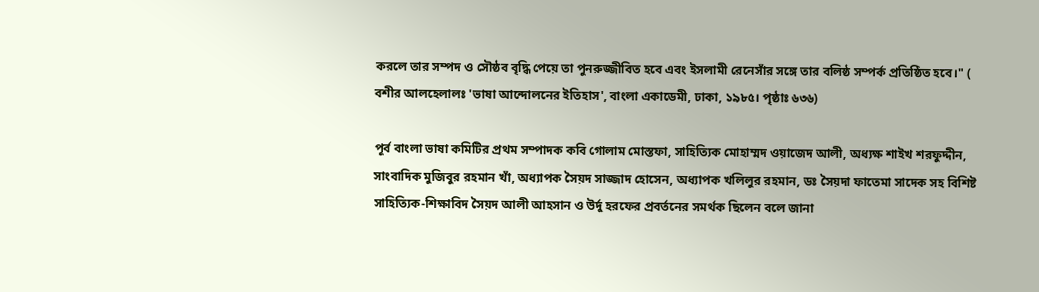করলে তার সম্পদ ও সৌষ্ঠব বৃদ্ধি পেয়ে তা পুনরুজ্জীবিত হবে এবং ইসলামী রেনেসাঁর সঙ্গে তার বলিষ্ঠ সম্পর্ক প্রতিষ্ঠিত হবে।" ( বশীর আলহেলালঃ 'ভাষা আন্দোলনের ইতিহাস', বাংলা একাডেমী, ঢাকা, ১৯৮৫। পৃষ্ঠাঃ ৬৩৬)

পূর্ব বাংলা ভাষা কমিটির প্রথম সম্পাদক কবি গোলাম মোস্তফা, সাহিত্যিক মোহাম্মদ ওয়াজেদ আলী, অধ্যক্ষ শাইখ শরফুদ্দীন, সাংবাদিক মুজিবুর রহমান খাঁ, অধ্যাপক সৈয়দ সাজ্জাদ হোসেন, অধ্যাপক খলিলুর রহমান, ডঃ সৈয়দা ফাতেমা সাদেক সহ বিশিষ্ট সাহিত্যিক-শিক্ষাবিদ সৈয়দ আলী আহসান ও উর্দু হরফের প্রবর্তনের সমর্থক ছিলেন বলে জানা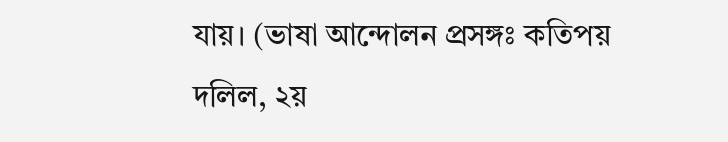যায়। (ভাষা আন্দোলন প্রসঙ্গঃ কতিপয় দলিল, ২য়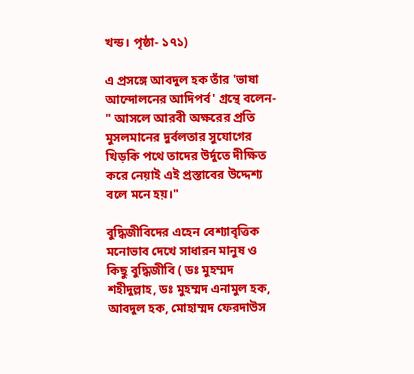খন্ড। পৃষ্ঠা- ১৭১)

এ প্রসঙ্গে আবদুল হক তাঁর 'ভাষা আন্দোলনের আদিপর্ব' গ্রন্থে বলেন-
" আসলে আরবী অক্ষরের প্রতি মুসলমানের দুর্বলতার সুযোগের খিড়কি পথে তাদের উর্দুতে দীক্ষিত করে নেয়াই এই প্রস্তাবের উদ্দেশ্য বলে মনে হয়।"

বুদ্ধিজীবিদের এহেন বেশ্যাবৃত্তিক মনোভাব দেখে সাধারন মানুষ ও কিছু বুদ্ধিজীবি ( ডঃ মুহম্মদ শহীদুল্লাহ, ডঃ মুহম্মদ এনামুল হক, আবদুল হক, মোহাম্মদ ফেরদাউস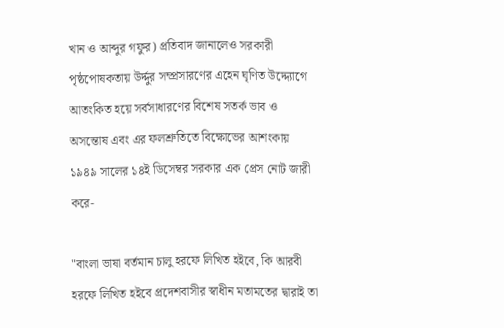খান ও আব্দুর গফুর) প্রতিবাদ জানালেও সরকারী পৃষ্ঠপোষকতায় উর্দ্দুর সম্প্রসারণের এহেন ঘৃণিত উদ্দ্যোগে আতংকিত হয়ে সর্বসাধারণের বিশেষ সতর্ক ভাব ও অসন্তোষ এবং এর ফলশ্রুতিতে বিক্ষোভের আশংকায় ১৯৪৯ সালের ১৪ই ডিসেম্বর সরকার এক প্রেস নোট জারী করে-

"বাংলা ভাষা বর্তমান চালু হরফে লিখিত হইবে, কি আরবী হরফে লিখিত হইবে প্রদেশবাসীর স্বাধীন মতামতের দ্বারাই তা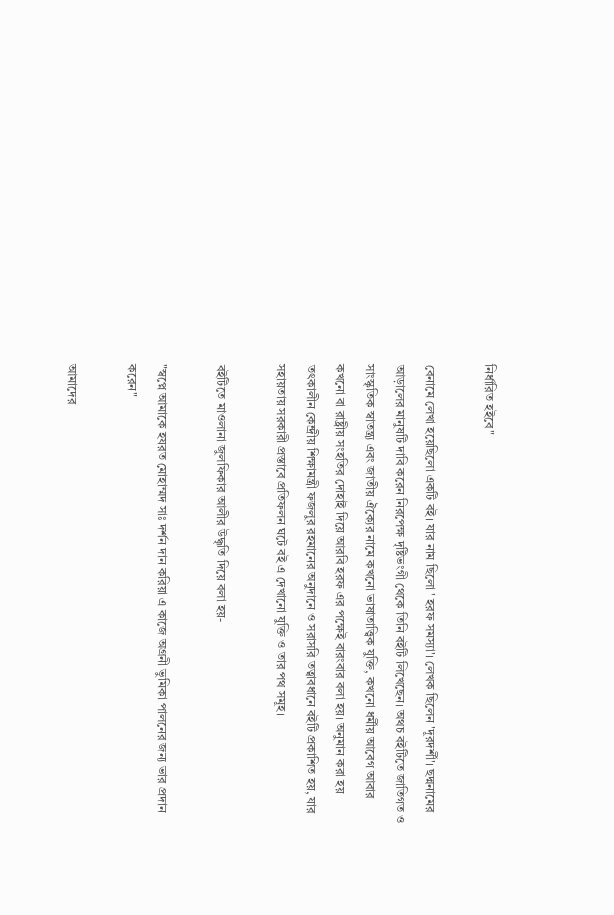নির্ধারিত হইবে"

বেনামে লেখা হয়েছিলো একটি বই। যার নাম ছিলো ' হরফ সমস্যা'। লেখক ছিলেন 'দূরদর্শী'। ছদ্মনামের আড়ালের মানুষটি দাবি করেন নিরপেক্ষ দৃষ্টিভংগী থেকে তিনি বইটি লিখেছেন। অথচ বইটিতে জাতিগত ও সাংস্কৃতিক স্বাতন্ত্র্য এবং জাতীয় ঐক্যের নামে কখনো ভাষাতাত্ত্বিক যুক্তি, কখনো ধর্মীয় আবেগ আবার কখনো বা রাষ্ট্রীয় সংহতির দোহাই দিয়ে আরবি হরফ এর পক্ষেই বারংবার বলা হয়। অনুমান করা হয় তৎকালীন কেন্দ্রীয় শিক্ষামন্ত্রী ফজলুর রহমানের অনুদানে ও সরাসরি তত্বাবধানে বইটি প্রকাশিত হয়, যার সহায়তায় সরকারী প্রস্তাবে প্রতিফলন ঘটে বই এ দেখানো যুক্তি ও তার পথ সমূহ।

বইটিতে মাওলানা জুলফিকার আলীর উদ্ধৃতি দিয়ে বলা হয়-

"স্বপ্নে আমাকে হযরত মোহাম্মদ সাঃ দর্শন দান করিয়া এ কাজে অগ্রনী ভুমিকা পালনের জন্য ভার প্রদান করেন"

আমাদের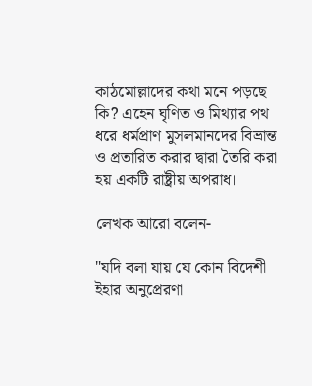কাঠমোল্লাদের কথা মনে পড়ছে কি? এহেন ঘৃণিত ও মিথ্যার পথ ধরে ধর্মপ্রাণ মুসলমানদের বিভ্রান্ত ও প্রতারিত করার দ্বারা তৈরি করা হয় একটি রাষ্ট্রীয় অপরাধ।

লেখক আরো বলেন-

"যদি বলা যায় যে কোন বিদেশী ইহার অনুপ্রেরণা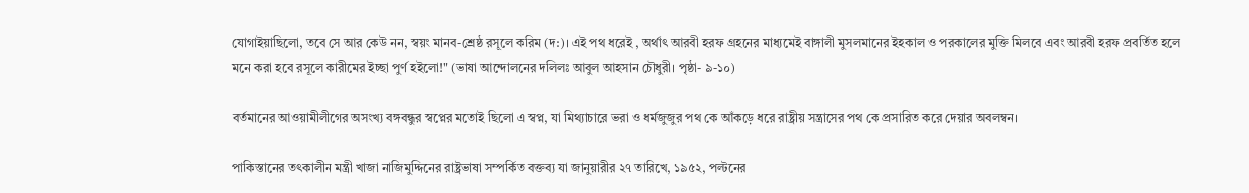যোগাইয়াছিলো, তবে সে আর কেউ নন, স্বয়ং মানব-শ্রেষ্ঠ রসূলে করিম (দ:)। এই পথ ধরেই , অর্থাৎ আরবী হরফ গ্রহনের মাধ্যমেই বাঙ্গালী মুসলমানের ইহকাল ও পরকালের মুক্তি মিলবে এবং আরবী হরফ প্রবর্তিত হলে মনে করা হবে রসূলে কারীমের ইচ্ছা পুর্ণ হইলো!" (ভাষা আন্দোলনের দলিলঃ আবুল আহসান চৌধুরী। পৃষ্ঠা- ৯-১০)

বর্তমানের আওয়ামীলীগের অসংখ্য বঙ্গবন্ধুর স্বপ্নের মতোই ছিলো এ স্বপ্ন, যা মিথ্যাচারে ভরা ও ধর্মজুজুর পথ কে আঁকড়ে ধরে রাষ্ট্রীয় সন্ত্রাসের পথ কে প্রসারিত করে দেয়ার অবলম্বন।

পাকিস্তানের তৎকালীন মন্ত্রী খাজা নাজিমুদ্দিনের রাষ্ট্রভাষা সম্পর্কিত বক্তব্য যা জানুয়ারীর ২৭ তারিখে, ১৯৫২, পল্টনের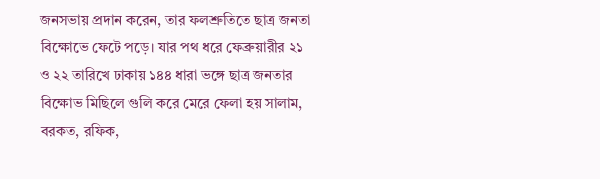জনসভায় প্রদান করেন, তার ফলশ্রুতিতে ছাত্র জনতা বিক্ষোভে ফেটে পড়ে। যার পথ ধরে ফেব্রুয়ারীর ২১ ও ২২ তারিখে ঢাকায় ১৪৪ ধারা ভঙ্গে ছাত্র জনতার বিক্ষোভ মিছিলে গুলি করে মেরে ফেলা হয় সালাম, বরকত, রফিক,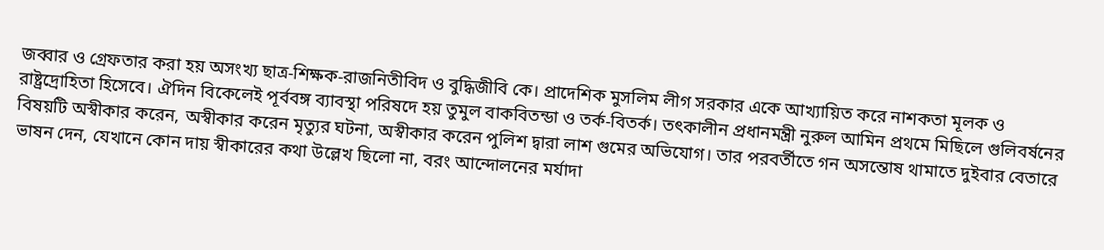জব্বার ও গ্রেফতার করা হয় অসংখ্য ছাত্র-শিক্ষক-রাজনিতীবিদ ও বুদ্ধিজীবি কে। প্রাদেশিক মুসলিম লীগ সরকার একে আখ্যায়িত করে নাশকতা মূলক ও রাষ্ট্রদ্রোহিতা হিসেবে। ঐদিন বিকেলেই পূর্ববঙ্গ ব্যাবস্থা পরিষদে হয় তুমুল বাকবিতন্ডা ও তর্ক-বিতর্ক। তৎকালীন প্রধানমন্ত্রী নুরুল আমিন প্রথমে মিছিলে গুলিবর্ষনের বিষয়টি অস্বীকার করেন, অস্বীকার করেন মৃত্যুর ঘটনা, অস্বীকার করেন পুলিশ দ্বারা লাশ গুমের অভিযোগ। তার পরবর্তীতে গন অসন্তোষ থামাতে দুইবার বেতারে ভাষন দেন, যেখানে কোন দায় স্বীকারের কথা উল্লেখ ছিলো না, বরং আন্দোলনের মর্যাদা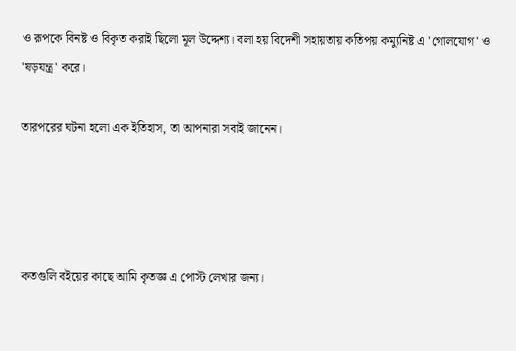ও রূপকে বিনষ্ট ও বিকৃত করাই ছিলো মূল উদ্দেশ্য। বলা হয় বিদেশী সহায়তায় কতিপয় কম্যুনিষ্ট এ 'গোলযোগ' ও 'ষড়যন্ত্র' করে।

তারপরের ঘটনা হলো এক ইতিহাস, তা আপনারা সবাই জানেন।




কতগুলি বইয়ের কাছে আমি কৃতজ্ঞ এ পোস্ট লেখার জন্য।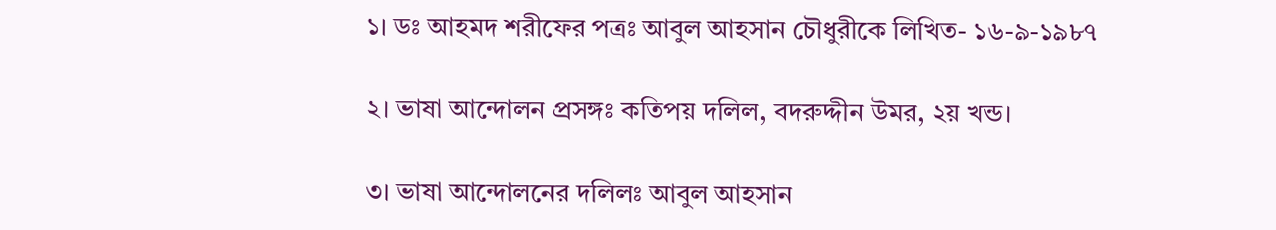১। ডঃ আহমদ শরীফের পত্রঃ আবুল আহসান চৌধুরীকে লিখিত- ১৬-৯-১৯৮৭

২। ভাষা আন্দোলন প্রসঙ্গঃ কতিপয় দলিল, বদরুদ্দীন উমর, ২য় খন্ড।

৩। ভাষা আন্দোলনের দলিলঃ আবুল আহসান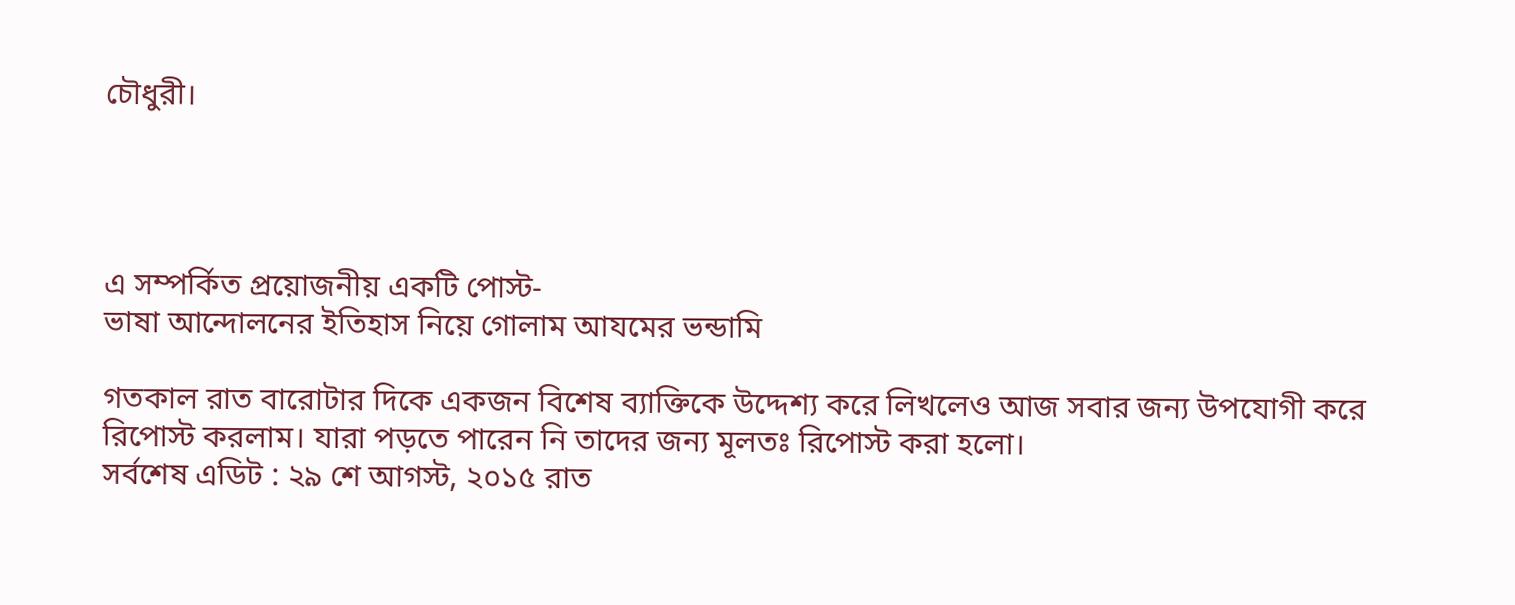চৌধুরী।




এ সম্পর্কিত প্রয়োজনীয় একটি পোস্ট-
ভাষা আন্দোলনের ইতিহাস নিয়ে গোলাম আযমের ভন্ডামি

গতকাল রাত বারোটার দিকে একজন বিশেষ ব্যাক্তিকে উদ্দেশ্য করে লিখলেও আজ সবার জন্য উপযোগী করে রিপোস্ট করলাম। যারা পড়তে পারেন নি তাদের জন্য মূলতঃ রিপোস্ট করা হলো।
সর্বশেষ এডিট : ২৯ শে আগস্ট, ২০১৫ রাত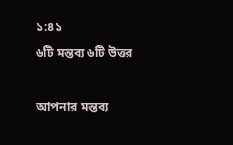১:৪১
৬টি মন্তব্য ৬টি উত্তর

আপনার মন্তব্য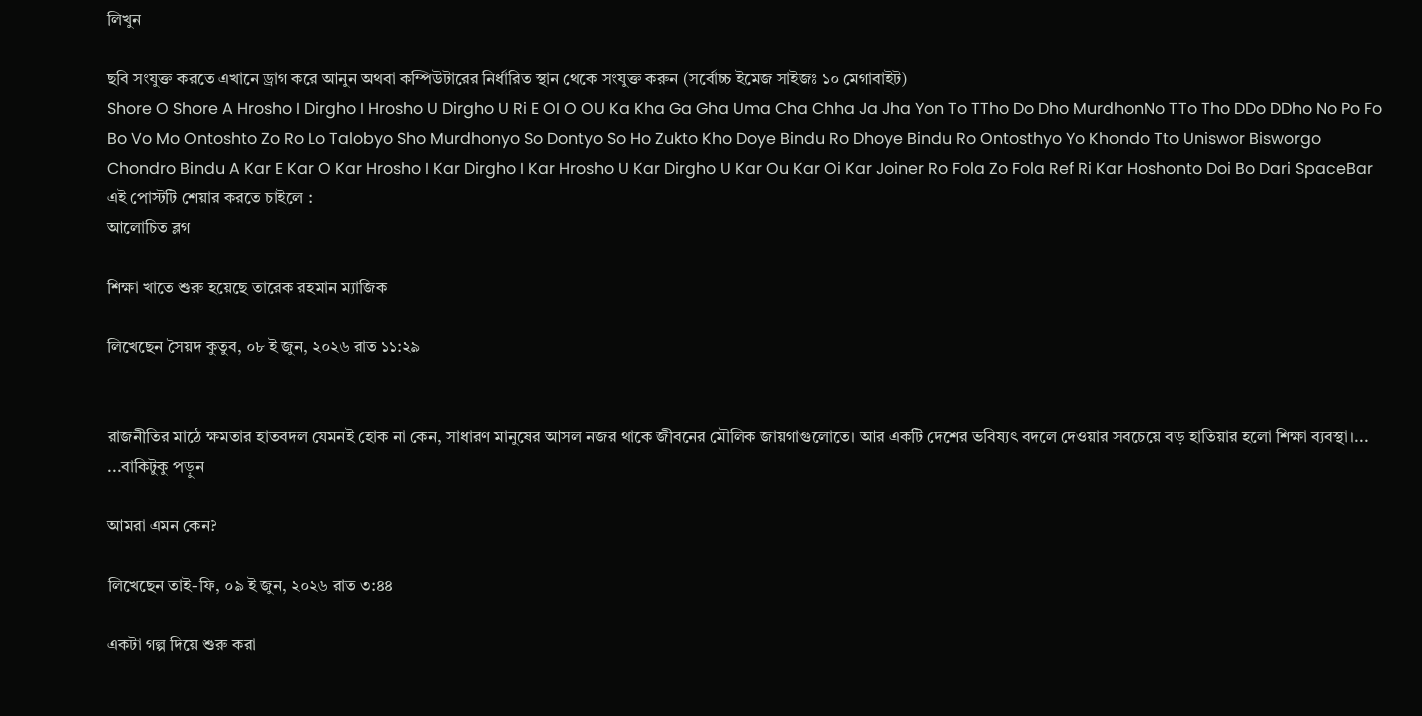লিখুন

ছবি সংযুক্ত করতে এখানে ড্রাগ করে আনুন অথবা কম্পিউটারের নির্ধারিত স্থান থেকে সংযুক্ত করুন (সর্বোচ্চ ইমেজ সাইজঃ ১০ মেগাবাইট)
Shore O Shore A Hrosho I Dirgho I Hrosho U Dirgho U Ri E OI O OU Ka Kha Ga Gha Uma Cha Chha Ja Jha Yon To TTho Do Dho MurdhonNo TTo Tho DDo DDho No Po Fo Bo Vo Mo Ontoshto Zo Ro Lo Talobyo Sho Murdhonyo So Dontyo So Ho Zukto Kho Doye Bindu Ro Dhoye Bindu Ro Ontosthyo Yo Khondo Tto Uniswor Bisworgo Chondro Bindu A Kar E Kar O Kar Hrosho I Kar Dirgho I Kar Hrosho U Kar Dirgho U Kar Ou Kar Oi Kar Joiner Ro Fola Zo Fola Ref Ri Kar Hoshonto Doi Bo Dari SpaceBar
এই পোস্টটি শেয়ার করতে চাইলে :
আলোচিত ব্লগ

শিক্ষা খাতে শুরু হয়েছে তারেক রহমান ম্যাজিক

লিখেছেন সৈয়দ কুতুব, ০৮ ই জুন, ২০২৬ রাত ১১:২৯


রাজনীতির মাঠে ক্ষমতার হাতবদল যেমনই হোক না কেন, সাধারণ মানুষের আসল নজর থাকে জীবনের মৌলিক জায়গাগুলোতে। আর একটি দেশের ভবিষ্যৎ বদলে দেওয়ার সবচেয়ে বড় হাতিয়ার হলো শিক্ষা ব্যবস্থা।... ...বাকিটুকু পড়ুন

আমরা এমন কেন?

লিখেছেন তাই-ফি, ০৯ ই জুন, ২০২৬ রাত ৩:৪৪

একটা গল্প দিয়ে শুরু করা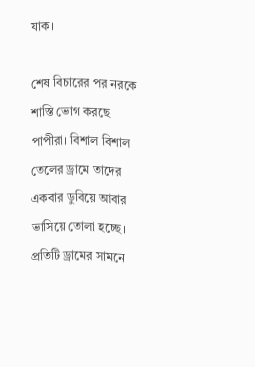যাক।

শেষ বিচারের পর নরকে শাস্তি ভোগ করছে পাপীরা। বিশাল বিশাল তেলের ড্রামে তাদের একবার ডুবিয়ে আবার ভাসিয়ে তোলা হচ্ছে। প্রতিটি ড্রামের সামনে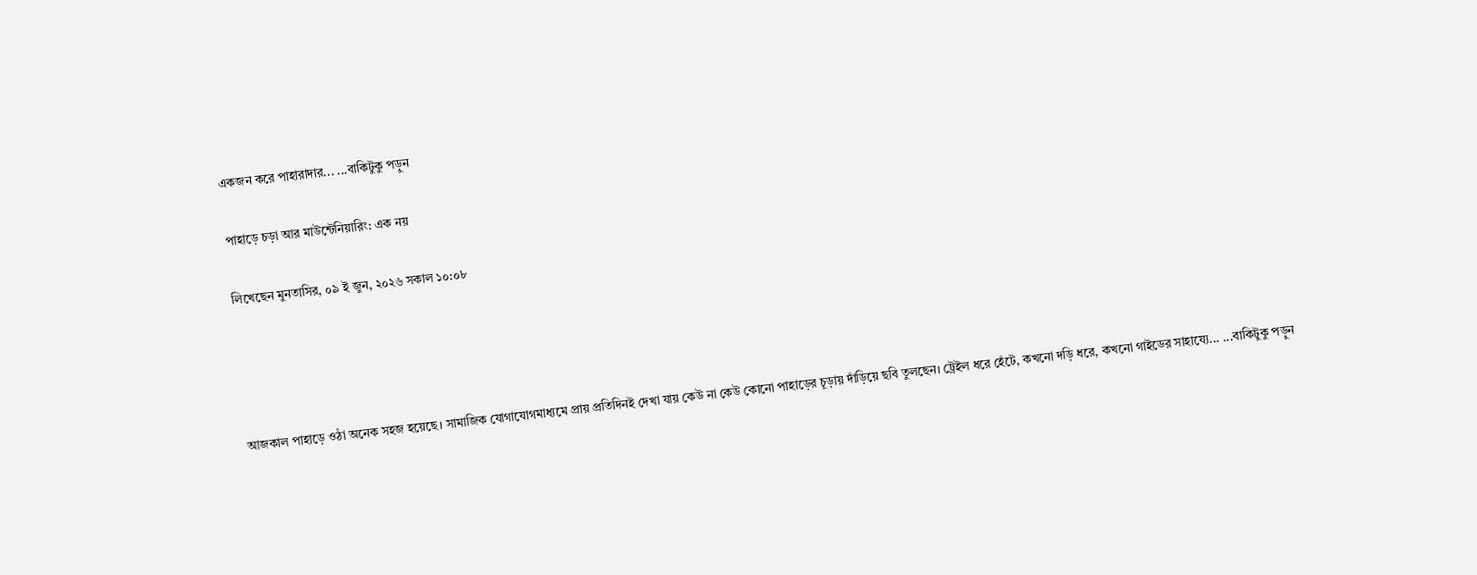একজন করে পাহারাদার... ...বাকিটুকু পড়ুন

পাহাড়ে চড়া আর মাউন্টেনিয়ারিং: এক নয়

লিখেছেন মুনতাসির, ০৯ ই জুন, ২০২৬ সকাল ১০:০৮




আজকাল পাহাড়ে ওঠা অনেক সহজ হয়েছে। সামাজিক যোগাযোগমাধ্যমে প্রায় প্রতিদিনই দেখা যায় কেউ না কেউ কোনো পাহাড়ের চূড়ায় দাঁড়িয়ে ছবি তুলছেন। ট্রেইল ধরে হেঁটে, কখনো দড়ি ধরে, কখনো গাইডের সাহায্যে... ...বাকিটুকু পড়ুন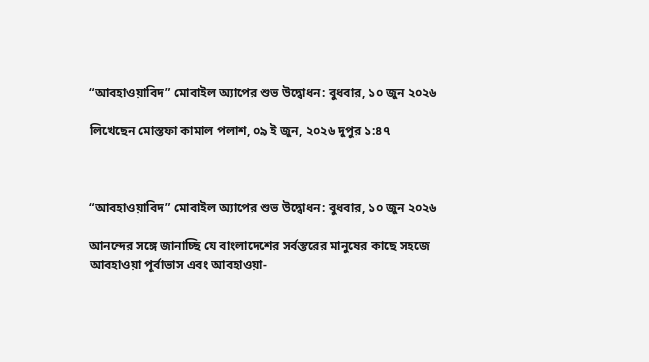“আবহাওয়াবিদ” মোবাইল অ্যাপের শুভ উদ্বোধন: বুধবার, ১০ জুন ২০২৬

লিখেছেন মোস্তফা কামাল পলাশ, ০৯ ই জুন, ২০২৬ দুপুর ১:৪৭



“আবহাওয়াবিদ” মোবাইল অ্যাপের শুভ উদ্বোধন: বুধবার, ১০ জুন ২০২৬

আনন্দের সঙ্গে জানাচ্ছি যে বাংলাদেশের সর্বস্তরের মানুষের কাছে সহজে আবহাওয়া পূর্বাভাস এবং আবহাওয়া-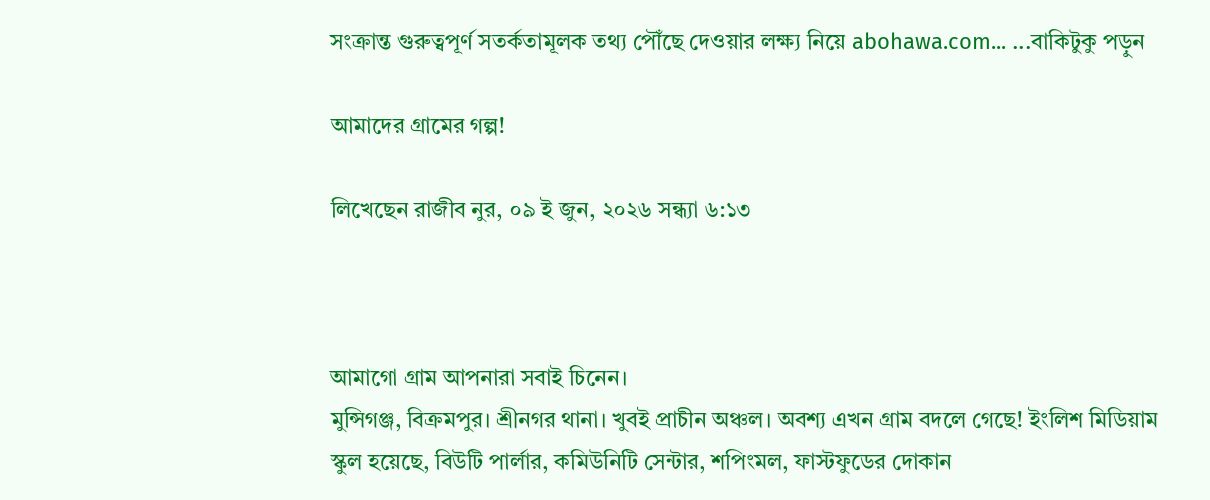সংক্রান্ত গুরুত্বপূর্ণ সতর্কতামূলক তথ্য পৌঁছে দেওয়ার লক্ষ্য নিয়ে abohawa.com... ...বাকিটুকু পড়ুন

আমাদের গ্রামের গল্প!

লিখেছেন রাজীব নুর, ০৯ ই জুন, ২০২৬ সন্ধ্যা ৬:১৩



আমাগো গ্রাম আপনারা সবাই চিনেন।
মুন্সিগঞ্জ, বিক্রমপুর। শ্রীনগর থানা। খুবই প্রাচীন অঞ্চল। অবশ্য এখন গ্রাম বদলে গেছে! ইংলিশ মিডিয়াম স্কুল হয়েছে, বিউটি পার্লার, কমিউনিটি সেন্টার, শপিংমল, ফাস্টফুডের দোকান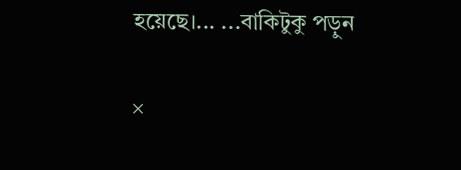হয়েছে।... ...বাকিটুকু পড়ুন

×